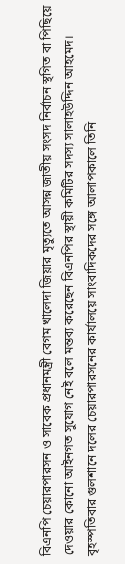বিএনপি চেয়ারপারসন ও সাবেক প্রধানমন্ত্রী বেগম খালেদা জিয়ার মৃত্যুতে আসন্ন জাতীয় সংসদ নির্বাচন স্থগিত বা পিছিয়ে দেওয়ার কোনো আইনগত সুযোগ নেই বলে মন্তব্য করেছেন বিএনপির স্থায়ী কমিটির সদস্য সালাহউদ্দিন আহমেদ।
বৃহস্পতিবার গুলশানে দলের চেয়ারপারসনের কার্যালয়ে সাংবাদিকদের সঙ্গে আলাপকালে তিনি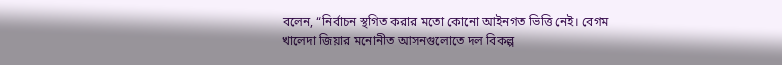বলেন, “নির্বাচন স্থগিত করার মতো কোনো আইনগত ভিত্তি নেই। বেগম খালেদা জিয়ার মনোনীত আসনগুলোতে দল বিকল্প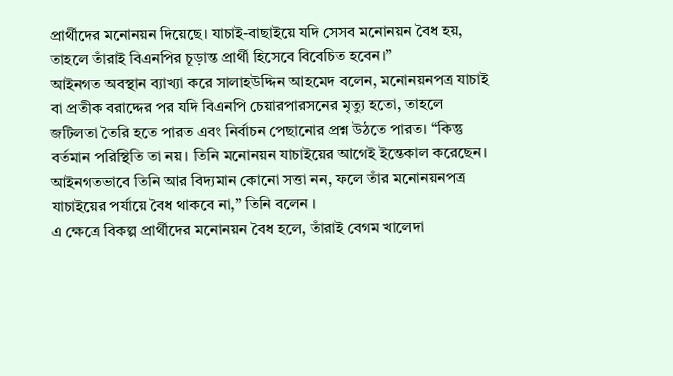প্রার্থীদের মনোনয়ন দিয়েছে। যাচাই-বাছাইয়ে যদি সেসব মনোনয়ন বৈধ হয়, তাহলে তাঁরাই বিএনপির চূড়ান্ত প্রার্থী হিসেবে বিবেচিত হবেন।”
আইনগত অবস্থান ব্যাখ্যা করে সালাহউদ্দিন আহমেদ বলেন, মনোনয়নপত্র যাচাই বা প্রতীক বরাদ্দের পর যদি বিএনপি চেয়ারপারসনের মৃত্যু হতো, তাহলে জটিলতা তৈরি হতে পারত এবং নির্বাচন পেছানোর প্রশ্ন উঠতে পারত। “কিন্তু বর্তমান পরিস্থিতি তা নয়। তিনি মনোনয়ন যাচাইয়ের আগেই ইন্তেকাল করেছেন। আইনগতভাবে তিনি আর বিদ্যমান কোনো সত্তা নন, ফলে তাঁর মনোনয়নপত্র যাচাইয়ের পর্যায়ে বৈধ থাকবে না,” তিনি বলেন ।
এ ক্ষেত্রে বিকল্প প্রার্থীদের মনোনয়ন বৈধ হলে, তাঁরাই বেগম খালেদা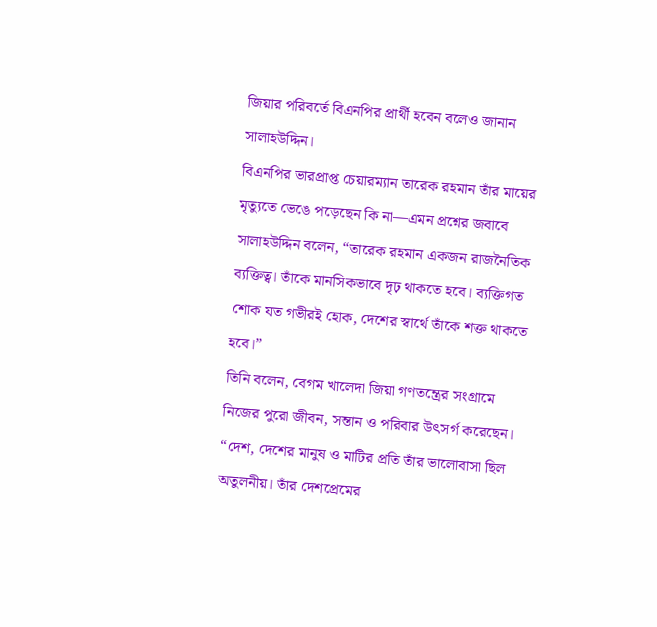জিয়ার পরিবর্তে বিএনপির প্রার্থী হবেন বলেও জানান সালাহউদ্দিন।
বিএনপির ভারপ্রাপ্ত চেয়ারম্যান তারেক রহমান তাঁর মায়ের মৃত্যুতে ভেঙে পড়েছেন কি না—এমন প্রশ্নের জবাবে সালাহউদ্দিন বলেন, “তারেক রহমান একজন রাজনৈতিক ব্যক্তিত্ব। তাঁকে মানসিকভাবে দৃঢ় থাকতে হবে। ব্যক্তিগত শোক যত গভীরই হোক, দেশের স্বার্থে তাঁকে শক্ত থাকতে হবে।”
তিনি বলেন, বেগম খালেদা জিয়া গণতন্ত্রের সংগ্রামে নিজের পুরো জীবন, সন্তান ও পরিবার উৎসর্গ করেছেন। “দেশ, দেশের মানুষ ও মাটির প্রতি তাঁর ভালোবাসা ছিল অতুলনীয়। তাঁর দেশপ্রেমের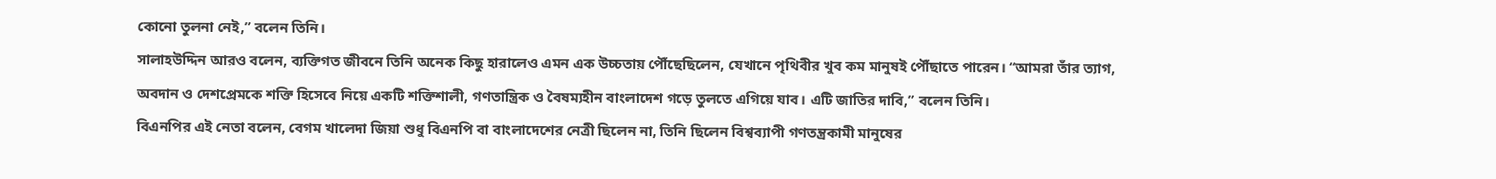কোনো তুলনা নেই,” বলেন তিনি।
সালাহউদ্দিন আরও বলেন, ব্যক্তিগত জীবনে তিনি অনেক কিছু হারালেও এমন এক উচ্চতায় পৌঁছেছিলেন, যেখানে পৃথিবীর খুব কম মানুষই পৌঁছাতে পারেন। “আমরা তাঁর ত্যাগ, অবদান ও দেশপ্রেমকে শক্তি হিসেবে নিয়ে একটি শক্তিশালী, গণতান্ত্রিক ও বৈষম্যহীন বাংলাদেশ গড়ে তুলতে এগিয়ে যাব। এটি জাতির দাবি,” বলেন তিনি।
বিএনপির এই নেতা বলেন, বেগম খালেদা জিয়া শুধু বিএনপি বা বাংলাদেশের নেত্রী ছিলেন না, তিনি ছিলেন বিশ্বব্যাপী গণতন্ত্রকামী মানুষের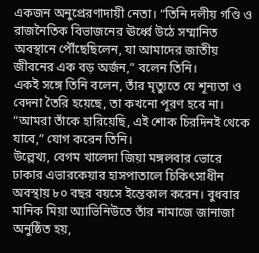একজন অনুপ্রেরণাদায়ী নেতা। “তিনি দলীয় গণ্ডি ও রাজনৈতিক বিভাজনের ঊর্ধ্বে উঠে সম্মানিত অবস্থানে পৌঁছেছিলেন, যা আমাদের জাতীয় জীবনের এক বড় অর্জন,” বলেন তিনি।
একই সঙ্গে তিনি বলেন, তাঁর মৃত্যুতে যে শূন্যতা ও বেদনা তৈরি হয়েছে, তা কখনো পূরণ হবে না। “আমরা তাঁকে হারিয়েছি, এই শোক চিরদিনই থেকে যাবে,” যোগ করেন তিনি।
উল্লেখ্য, বেগম খালেদা জিয়া মঙ্গলবার ভোরে ঢাকার এভারকেয়ার হাসপাতালে চিকিৎসাধীন অবস্থায় ৮০ বছর বয়সে ইন্তেকাল করেন। বুধবার মানিক মিয়া অ্যাভিনিউতে তাঁর নামাজে জানাজা অনুষ্ঠিত হয়,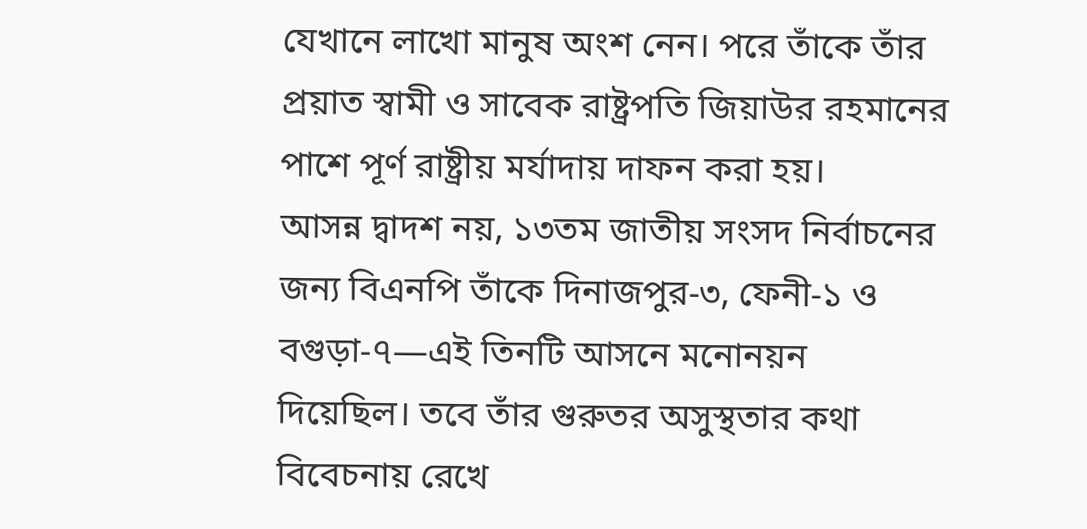যেখানে লাখো মানুষ অংশ নেন। পরে তাঁকে তাঁর প্রয়াত স্বামী ও সাবেক রাষ্ট্রপতি জিয়াউর রহমানের পাশে পূর্ণ রাষ্ট্রীয় মর্যাদায় দাফন করা হয়।
আসন্ন দ্বাদশ নয়, ১৩তম জাতীয় সংসদ নির্বাচনের জন্য বিএনপি তাঁকে দিনাজপুর-৩, ফেনী-১ ও বগুড়া-৭—এই তিনটি আসনে মনোনয়ন দিয়েছিল। তবে তাঁর গুরুতর অসুস্থতার কথা বিবেচনায় রেখে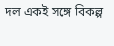দল একই সঙ্গে বিকল্প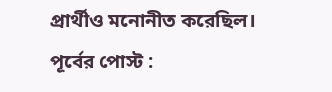প্রার্থীও মনোনীত করেছিল।
পূর্বের পোস্ট :